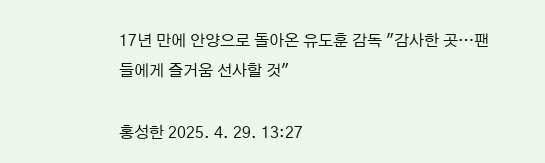17년 만에 안양으로 돌아온 유도훈 감독 "감사한 곳…팬들에게 즐거움 선사할 것"

홍성한 2025. 4. 29. 13:27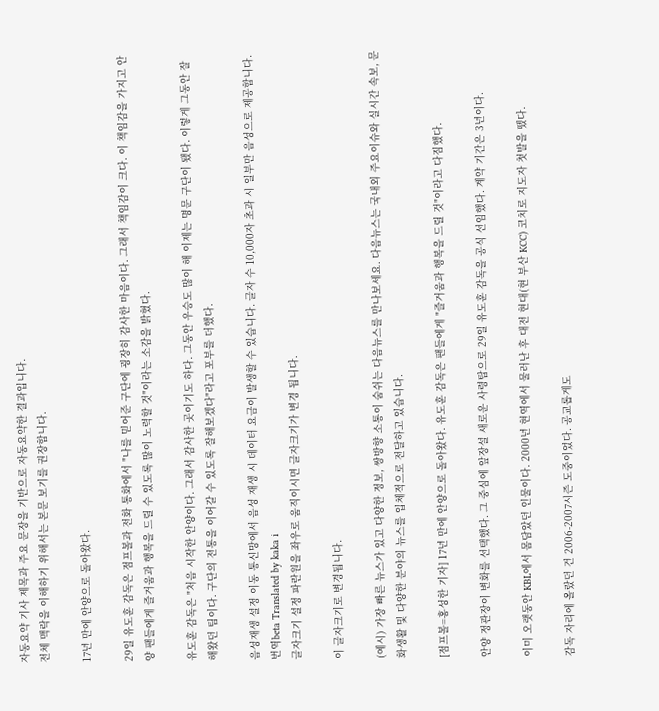자동요약 기사 제목과 주요 문장을 기반으로 자동요약한 결과입니다.
전체 맥락을 이해하기 위해서는 본문 보기를 권장합니다.

17년 만에 안양으로 돌아왔다.

29일 유도훈 감독은 점프볼과 전화 통화에서 "나를 믿어준 구단에 굉장히 감사한 마음이다. 그래서 책임감이 크다. 이 책임감을 가지고 안양 팬들에게 즐거움과 행복을 드릴 수 있도록 많이 노력할 것"이라는 소감을 밝혔다.

유도훈 감독은 "처음 시작한 안양이다. 그래서 감사한 곳이기도 하다. 그동안 우승도 많이 해 이제는 명문 구단이 됐다. 이렇게 그동안 잘해왔던 팀이다. 구단의 전통을 이어갈 수 있도록 잘해보겠다"라고 포부를 더했다.

음성재생 설정 이동 통신망에서 음성 재생 시 데이터 요금이 발생할 수 있습니다. 글자 수 10,000자 초과 시 일부만 음성으로 제공합니다.
번역beta Translated by kaka i
글자크기 설정 파란원을 좌우로 움직이시면 글자크기가 변경 됩니다.

이 글자크기로 변경됩니다.

(예시) 가장 빠른 뉴스가 있고 다양한 정보, 쌍방향 소통이 숨쉬는 다음뉴스를 만나보세요. 다음뉴스는 국내외 주요이슈와 실시간 속보, 문화생활 및 다양한 분야의 뉴스를 입체적으로 전달하고 있습니다.

[점프볼=홍성한 기자] 17년 만에 안양으로 돌아왔다. 유도훈 감독은 팬들에게 "즐거움과 행복을 드릴 것"이라고 다짐했다.

안양 정관장이 변화를 선택했다. 그 중심에 앞장설 새로운 사령탑으로 29일 유도훈 감독을 공식 선임했다. 계약 기간은 3년이다.

이미 오랫동안 KBL에서 몸담았던 인물이다. 2000년 현역에서 물러난 후 대전 현대(현 부산 KCC) 코치로 지도자 첫발을 뗐다.

감독 자리에 올랐던 건 2006-2007시즌 도중이었다. 공교롭게도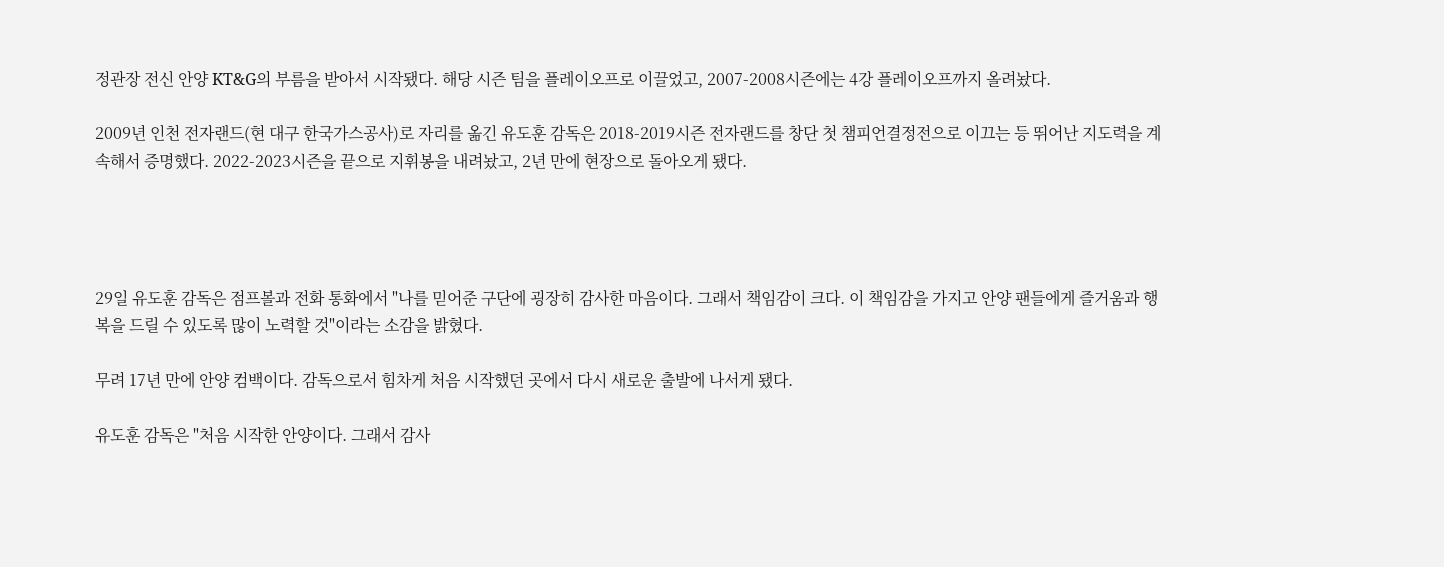정관장 전신 안양 KT&G의 부름을 받아서 시작됐다. 해당 시즌 팀을 플레이오프로 이끌었고, 2007-2008시즌에는 4강 플레이오프까지 올려놨다.

2009년 인천 전자랜드(현 대구 한국가스공사)로 자리를 옮긴 유도훈 감독은 2018-2019시즌 전자랜드를 창단 첫 챔피언결정전으로 이끄는 등 뛰어난 지도력을 계속해서 증명했다. 2022-2023시즌을 끝으로 지휘봉을 내려놨고, 2년 만에 현장으로 돌아오게 됐다.




29일 유도훈 감독은 점프볼과 전화 통화에서 "나를 믿어준 구단에 굉장히 감사한 마음이다. 그래서 책임감이 크다. 이 책임감을 가지고 안양 팬들에게 즐거움과 행복을 드릴 수 있도록 많이 노력할 것"이라는 소감을 밝혔다.

무려 17년 만에 안양 컴백이다. 감독으로서 힘차게 처음 시작했던 곳에서 다시 새로운 출발에 나서게 됐다.

유도훈 감독은 "처음 시작한 안양이다. 그래서 감사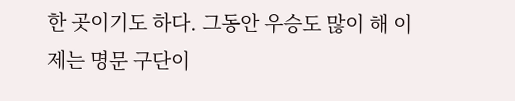한 곳이기도 하다. 그동안 우승도 많이 해 이제는 명문 구단이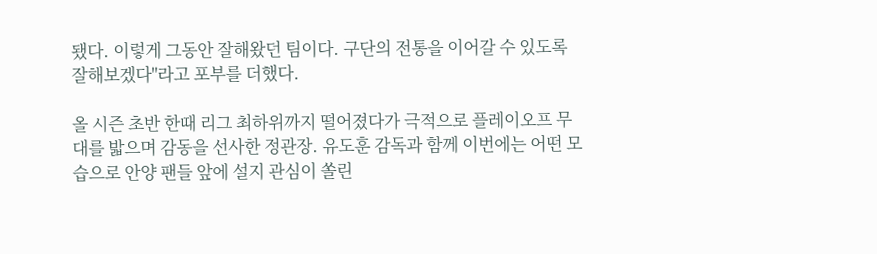됐다. 이렇게 그동안 잘해왔던 팀이다. 구단의 전통을 이어갈 수 있도록 잘해보겠다"라고 포부를 더했다.

올 시즌 초반 한때 리그 최하위까지 떨어졌다가 극적으로 플레이오프 무대를 밟으며 감동을 선사한 정관장. 유도훈 감독과 함께 이번에는 어떤 모습으로 안양 팬들 앞에 설지 관심이 쏠린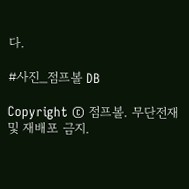다.

#사진_점프볼 DB

Copyright © 점프볼. 무단전재 및 재배포 금지.